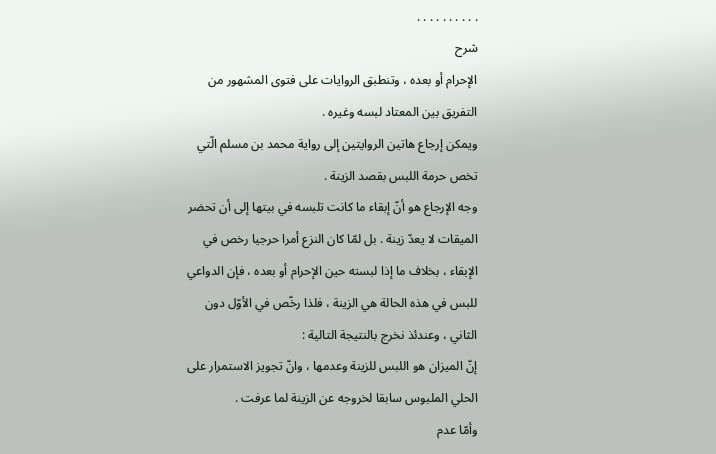. . . . . . . . . .
شرح
الإحرام أو بعده ، وتنطبق الروايات على فتوى المشهور من التفريق بين المعتاد لبسه وغيره .
ويمكن إرجاع هاتين الروايتين إلى رواية محمد بن مسلم الّتي تخص حرمة اللبس بقصد الزينة .
وجه الإرجاع هو أنّ إبقاء ما كانت تلبسه في بيتها إلى أن تحضر الميقات لا يعدّ زينة . بل لمّا كان النزع أمرا حرجيا رخص في الإبقاء ، بخلاف ما إذا لبسته حين الإحرام أو بعده ، فإن الدواعي للبس في هذه الحالة هي الزينة ، فلذا رخّص في الأوّل دون الثاني ، وعندئذ نخرج بالنتيجة التالية :
إنّ الميزان هو اللبس للزينة وعدمها ، وانّ تجويز الاستمرار على الحلي الملبوس سابقا لخروجه عن الزينة لما عرفت .
وأمّا عدم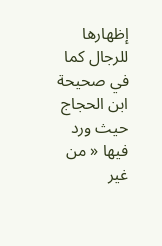إظهارها للرجال كما في صحيحة ابن الحجاج حيث ورد فيها « من غير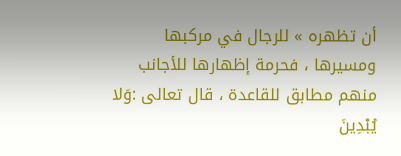أن تظهره » للرجال في مركبها ومسيرها ، فحرمة إظهارها للأجانب منهم مطابق للقاعدة ، قال تعالى :وَلا يُبْدِينَ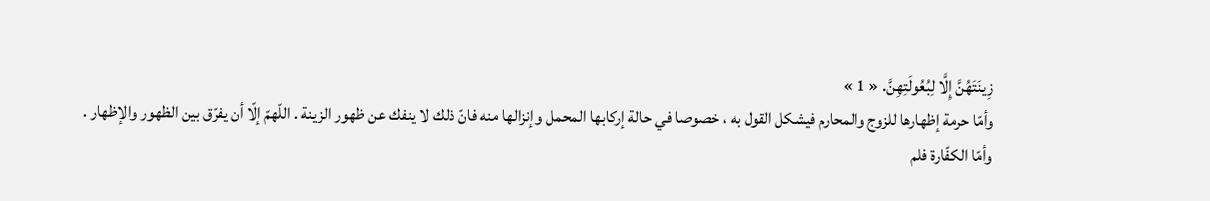زِينَتَهُنَّ إِلَّا لِبُعُولَتِهِنَّ. « 1 »
وأمّا حرمة إظهارها للزوج والمحارم فيشكل القول به ، خصوصا في حالة إركابها المحمل وإنزالها منه فانّ ذلك لا ينفك عن ظهور الزينة . اللّهمّ إلّا أن يفرّق بين الظهور والإظهار .
وأمّا الكفّارة فلم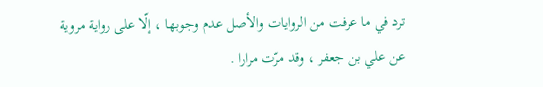ترد في ما عرفت من الروايات والأصل عدم وجوبها ، إلّا على رواية مروية عن علي بن جعفر ، وقد مرّت مرارا .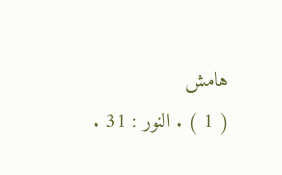هامش
( 1 ) . النور : 31 .